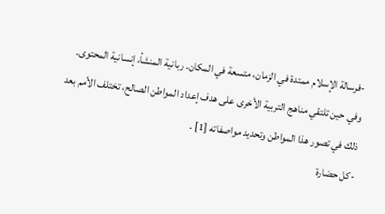-فرسالة الإسلام ممتدة في الزمان، متسعة في المكان. ربانية المنشأ، إنسانية المحتوى. وفي حين تلتقي مناهج التربية الأخرى على هدف إعداد المواطن الصالح، تختلف الأمم بعد ذلك في تصور هذا المواطن وتحديد مواصفاته [1] .
-كل حضارة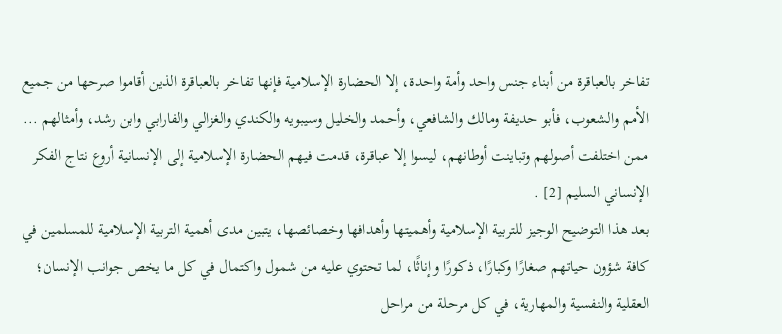تفاخر بالعباقرة من أبناء جنس واحد وأمة واحدة، إلا الحضارة الإسلامية فإنها تفاخر بالعباقرة الذين أقاموا صرحها من جميع الأمم والشعوب، فأبو حديفة ومالك والشافعي، وأحمد والخليل وسيبويه والكندي والغزالي والفارابي وابن رشد، وأمثالهم ... ممن اختلفت أصولهم وتباينت أوطانهم، ليسوا إلا عباقرة، قدمت فيهم الحضارة الإسلامية إلى الإنسانية أروع نتاج الفكر الإنساني السليم [2] .
بعد هذا التوضيح الوجيز للتربية الإسلامية وأهميتها وأهدافها وخصائصها، يتبين مدى أهمية التربية الإسلامية للمسلمين في كافة شؤون حياتهم صغارًا وكبارًا، ذكورًا وإناثًا، لما تحتوي عليه من شمول واكتمال في كل ما يخص جوانب الإنسان؛ العقلية والنفسية والمهارية، في كل مرحلة من مراحل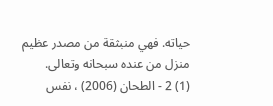حياته. فهي منبثقة من مصدر عظيم منزل من عنده سبحانه وتعالى.
(1) 2 - الطحان (2006) ، نفس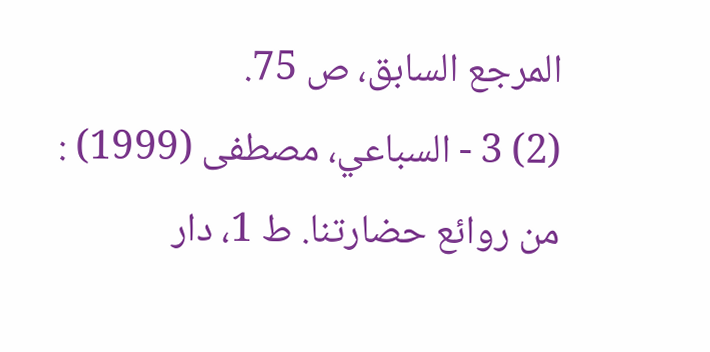المرجع السابق، ص 75.
(2) 3 - السباعي، مصطفى (1999) : من روائع حضارتنا. ط 1، دار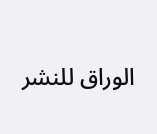الوراق للنشر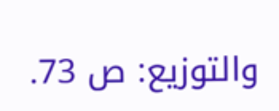والتوزيع: ص 73.